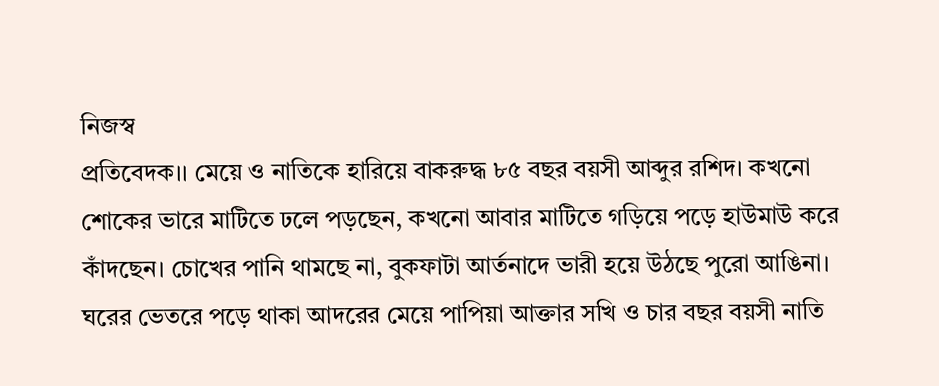নিজস্ব
প্রতিবেদক।। মেয়ে ও নাতিকে হারিয়ে বাকরুদ্ধ ৮৫ বছর বয়সী আব্দুর রশিদ। কখনো
শোকের ভারে মাটিতে ঢলে পড়ছেন, কখনো আবার মাটিতে গড়িয়ে পড়ে হাউমাউ করে
কাঁদছেন। চোখের পানি থামছে না, বুকফাটা আর্তনাদে ভারী হয়ে উঠছে পুরো আঙিনা।
ঘরের ভেতরে পড়ে থাকা আদরের মেয়ে পাপিয়া আক্তার সখি ও চার বছর বয়সী নাতি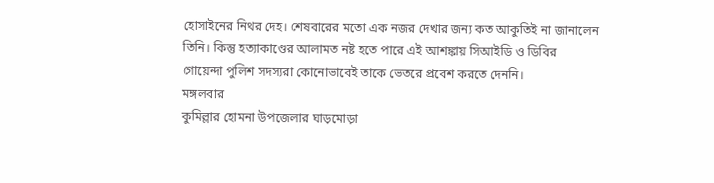হোসাইনের নিথর দেহ। শেষবারের মতো এক নজর দেখার জন্য কত আকুতিই না জানালেন
তিনি। কিন্তু হত্যাকাণ্ডের আলামত নষ্ট হতে পারে এই আশঙ্কায় সিআইডি ও ডিবির
গোয়েন্দা পুলিশ সদস্যরা কোনোভাবেই তাকে ভেতরে প্রবেশ করতে দেননি।
মঙ্গলবার
কুমিল্লার হোমনা উপজেলার ঘাড়মোড়া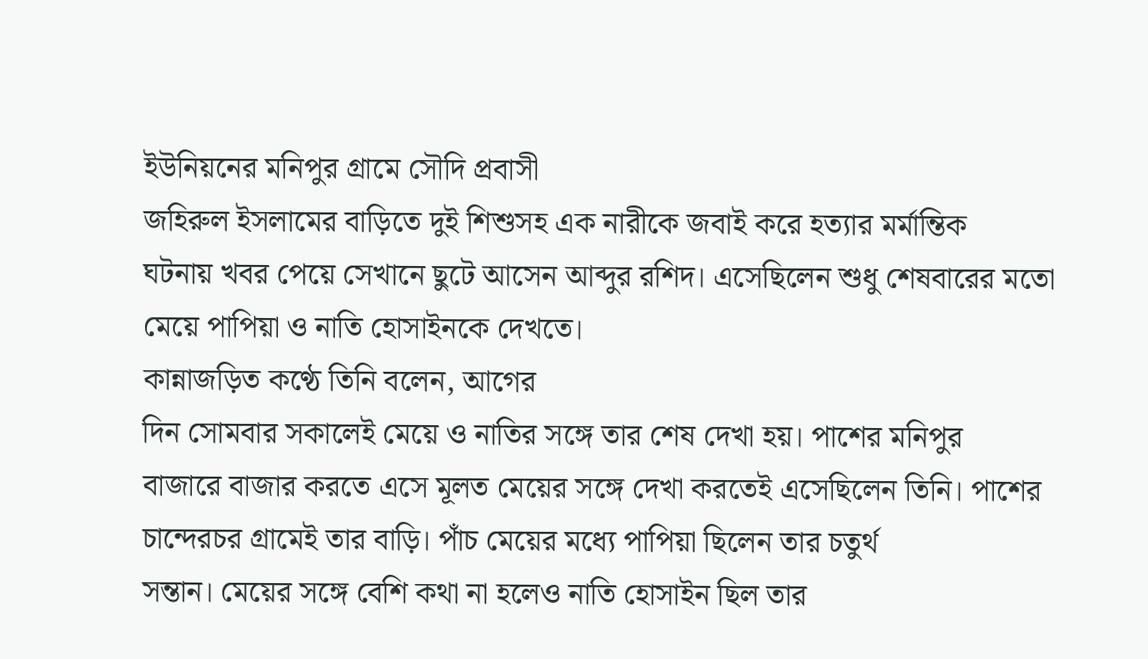ইউনিয়নের মনিপুর গ্রামে সৌদি প্রবাসী
জহিরুল ইসলামের বাড়িতে দুই শিশুসহ এক নারীকে জবাই করে হত্যার মর্মান্তিক
ঘটনায় খবর পেয়ে সেখানে ছুটে আসেন আব্দুর রশিদ। এসেছিলেন শুধু শেষবারের মতো
মেয়ে পাপিয়া ও নাতি হোসাইনকে দেখতে।
কান্নাজড়িত কণ্ঠে তিনি বলেন, আগের
দিন সোমবার সকালেই মেয়ে ও নাতির সঙ্গে তার শেষ দেখা হয়। পাশের মনিপুর
বাজারে বাজার করতে এসে মূলত মেয়ের সঙ্গে দেখা করতেই এসেছিলেন তিনি। পাশের
চান্দেরচর গ্রামেই তার বাড়ি। পাঁচ মেয়ের মধ্যে পাপিয়া ছিলেন তার চতুর্থ
সন্তান। মেয়ের সঙ্গে বেশি কথা না হলেও নাতি হোসাইন ছিল তার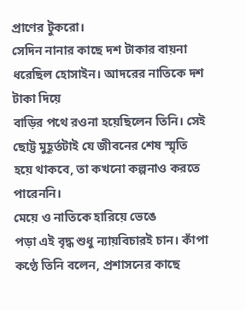প্রাণের টুকরো।
সেদিন নানার কাছে দশ টাকার বায়না ধরেছিল হোসাইন। আদরের নাতিকে দশ টাকা দিয়ে
বাড়ির পথে রওনা হয়েছিলেন তিনি। সেই ছোট্ট মুহূর্তটাই যে জীবনের শেষ স্মৃতি
হয়ে থাকবে, তা কখনো কল্পনাও করতে পারেননি।
মেয়ে ও নাতিকে হারিয়ে ভেঙে
পড়া এই বৃদ্ধ শুধু ন্যায়বিচারই চান। কাঁপা কণ্ঠে তিনি বলেন, প্রশাসনের কাছে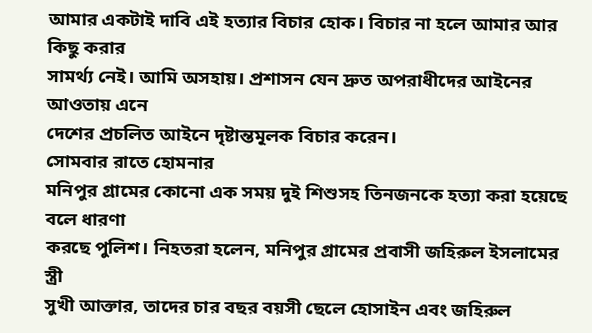আমার একটাই দাবি এই হত্যার বিচার হোক। বিচার না হলে আমার আর কিছু করার
সামর্থ্য নেই। আমি অসহায়। প্রশাসন যেন দ্রুত অপরাধীদের আইনের আওতায় এনে
দেশের প্রচলিত আইনে দৃষ্টান্তমূলক বিচার করেন।
সোমবার রাতে হোমনার
মনিপুর গ্ৰামের কোনো এক সময় দুই শিশুসহ তিনজনকে হত্যা করা হয়েছে বলে ধারণা
করছে পুলিশ। নিহতরা হলেন, মনিপুর গ্রামের প্রবাসী জহিরুল ইসলামের স্ত্রী
সুখী আক্তার, তাদের চার বছর বয়সী ছেলে হোসাইন এবং জহিরুল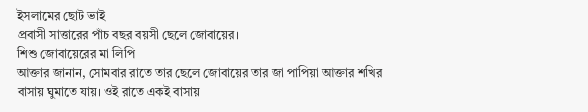ইসলামের ছোট ভাই
প্রবাসী সাত্তারের পাঁচ বছর বয়সী ছেলে জোবায়ের।
শিশু জোবায়েরের মা লিপি
আক্তার জানান, সোমবার রাতে তার ছেলে জোবায়ের তার জা পাপিয়া আক্তার শখির
বাসায় ঘুমাতে যায়। ওই রাতে একই বাসায়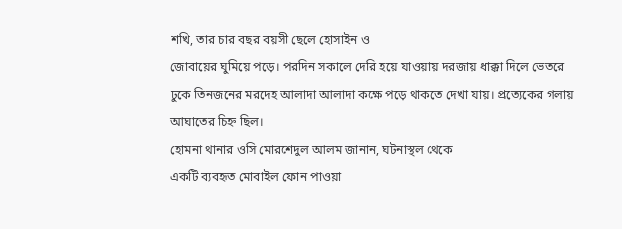শখি, তার চার বছর বয়সী ছেলে হোসাইন ও
জোবায়ের ঘুমিয়ে পড়ে। পরদিন সকালে দেরি হয়ে যাওয়ায় দরজায় ধাক্কা দিলে ভেতরে
ঢুকে তিনজনের মরদেহ আলাদা আলাদা কক্ষে পড়ে থাকতে দেখা যায়। প্রত্যেকের গলায়
আঘাতের চিহ্ন ছিল।
হোমনা থানার ওসি মোরশেদুল আলম জানান, ঘটনাস্থল থেকে
একটি ব্যবহৃত মোবাইল ফোন পাওয়া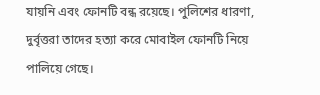যায়নি এবং ফোনটি বন্ধ রয়েছে। পুলিশের ধারণা,
দুর্বৃত্তরা তাদের হত্যা করে মোবাইল ফোনটি নিয়ে পালিয়ে গেছে।